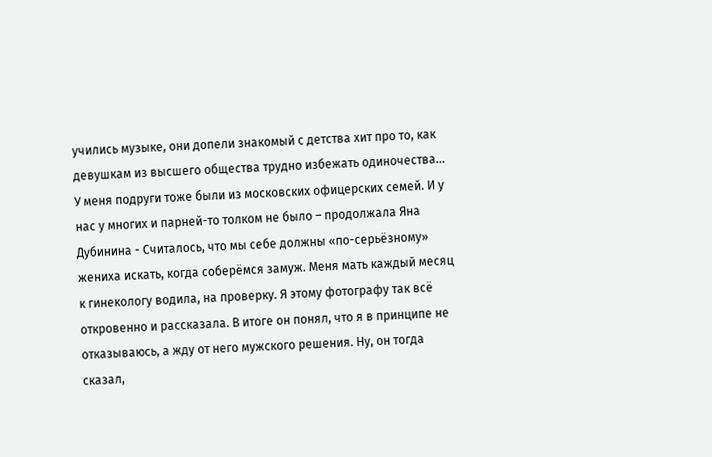учились музыке, они допели знакомый с детства хит про то, как девушкам из высшего общества трудно избежать одиночества...
У меня подруги тоже были из московских офицерских семей. И у нас у многих и парней-то толком не было – продолжала Яна Дубинина - Считалось, что мы себе должны «по-серьёзному» жениха искать, когда соберёмся замуж. Меня мать каждый месяц к гинекологу водила, на проверку. Я этому фотографу так всё откровенно и рассказала. В итоге он понял, что я в принципе не отказываюсь, а жду от него мужского решения. Ну, он тогда сказал,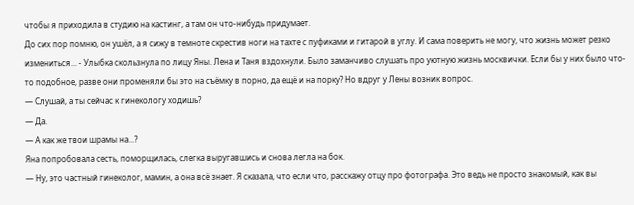чтобы я приходила в студию на кастинг, а там он что-нибудь придумает.
До сих пор помню, он ушёл, а я сижу в темноте скрестив ноги на тахте с пуфиками и гитарой в углу. И сама поверить не могу, что жизнь может резко измениться... - Улыбка скользнула по лицу Яны. Лена и Таня вздохнули. Было заманчиво слушать про уютную жизнь москвички. Если бы у них было что-то подобное, разве они променяли бы это на съёмку в порно, да ещё и на порку? Но вдруг у Лены возник вопрос.
— Слушай, а ты сейчас к гинекологу ходишь?
— Да.
— А как же твои шрамы на...?
Яна попробовала сесть, поморщилась, слегка выругавшись и снова легла на бок.
— Ну, это частный гинеколог, мамин, а она всё знает. Я сказала, что если что, расскажу отцу про фотографа. Это ведь не просто знакомый, как вы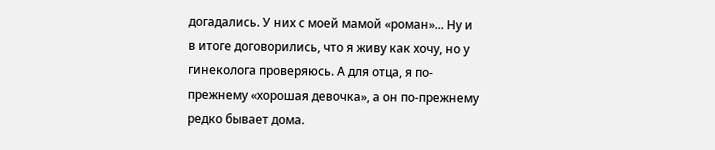догадались. У них с моей мамой «роман»... Ну и в итоге договорились, что я живу как хочу, но у гинеколога проверяюсь. А для отца, я по-прежнему «хорошая девочка», а он по-прежнему редко бывает дома.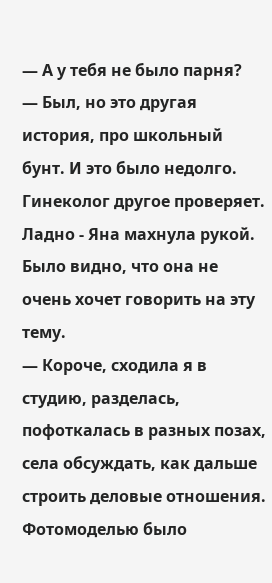— А у тебя не было парня?
— Был, но это другая история, про школьный бунт. И это было недолго. Гинеколог другое проверяет. Ладно - Яна махнула рукой.
Было видно, что она не очень хочет говорить на эту тему.
— Короче, сходила я в студию, разделась, пофоткалась в разных позах, села обсуждать, как дальше строить деловые отношения. Фотомоделью было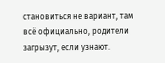становиться не вариант, там всё официально, родители загрызут, если узнают.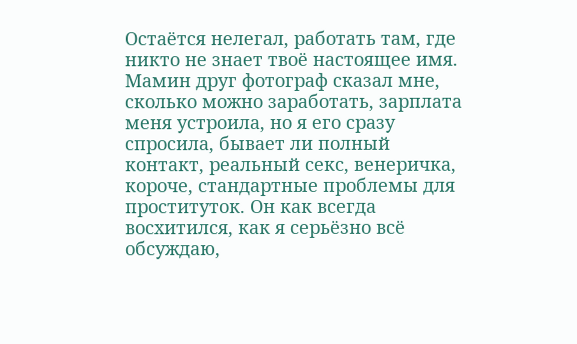Остаётся нелегал, работать там, где никто не знает твоё настоящее имя. Мамин друг фотограф сказал мне, сколько можно заработать, зарплата меня устроила, но я его сразу спросила, бывает ли полный контакт, реальный секс, венеричка, короче, стандартные проблемы для проституток. Он как всегда восхитился, как я серьёзно всё обсуждаю,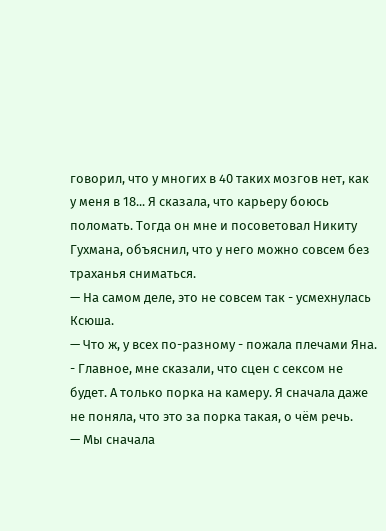говорил, что у многих в 40 таких мозгов нет, как у меня в 18... Я сказала, что карьеру боюсь поломать. Тогда он мне и посоветовал Никиту Гухмана, объяснил, что у него можно совсем без траханья сниматься.
— На самом деле, это не совсем так - усмехнулась Ксюша.
— Что ж, у всех по-разному - пожала плечами Яна. - Главное, мне сказали, что сцен с сексом не будет. А только порка на камеру. Я сначала даже не поняла, что это за порка такая, о чём речь.
— Мы сначала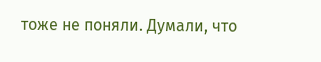тоже не поняли. Думали, что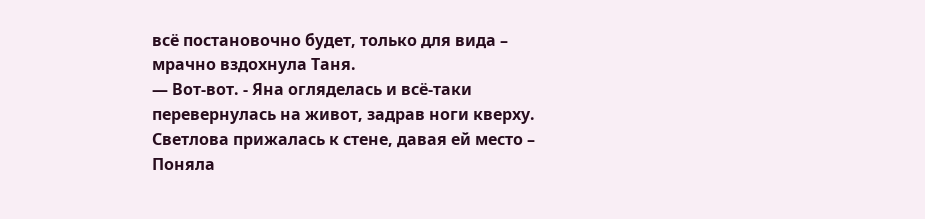всё постановочно будет, только для вида – мрачно вздохнула Таня.
— Вот-вот. - Яна огляделась и всё-таки перевернулась на живот, задрав ноги кверху. Светлова прижалась к стене, давая ей место – Поняла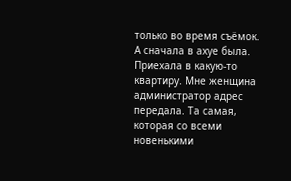только во время съёмок. А сначала в ахуе была. Приехала в какую-то квартиру. Мне женщина администратор адрес передала. Та самая, которая со всеми новенькими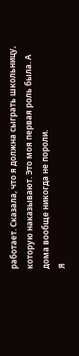работает. Сказала, что я должна сыграть школьницу, которую наказывают. Это моя первая роль была. А дома вообще никогда не пороли.
Я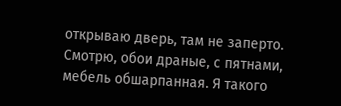открываю дверь, там не заперто. Смотрю, обои драные, с пятнами, мебель обшарпанная. Я такого